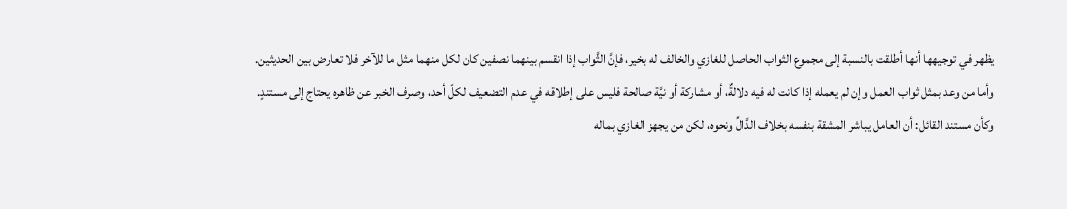يظهر في توجيهها أنها أطلقت بالنسبة إلى مجموع الثواب الحاصل للغازي والخالف له بخير، فإنَّ الثَّواب إذا انقسم بينهما نصفين كان لكل منهما مثل ما للآخر فلا تعارض بين الحديثين.
وأما من وعد بمثل ثواب العمل وإن لم يعمله إذا كانت له فيه دلالةٌ، أو مشاركة أو نيَّة صالحة فليس على إطلاقه في عدم التضعيف لكلّ أحد، وصرف الخبر عن ظاهره يحتاج إلى مستندٍ.
وكأن مستند القائل: أن العامل يباشر المشقة بنفسه بخلاف الدَّالِّ ونحوه، لكن من يجهز الغازي بماله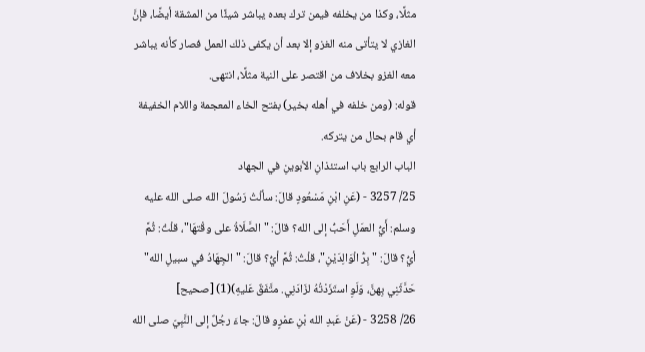مثلًا، وكذا من يخلفه فيمن ترك بعده يباشر شيئًا من المشقة أيضًا، فإنَّ الغازي لا يتأتى منه الغزو إلا بعد أن يكفى ذلك العمل فصار كأنه يباشر معه الغزو بخلاف من اقتصر على النية مثلًا، انتهى.
قوله: (ومن خلفه في أهله بخير) بفتح الخاء المعجمة واللام الخفيفة أي قام بحال من يتركه.
الباب الرابع باب استئذانِ الأبوينِ في الجهاد
25/ 3257 - (عَنِ ابْنِ مَسْعُودٍ قالَ: سألْتُ رَسُولَ الله صلى الله عليه وسلم: أَيُّ العمَلِ أَحَبُّ إلى الله؟ قالَ: "الصَّلَاةُ على وقْتهَا"، قلْتُ: ثُمَّ أيُّ؟ قالَ: "بِرُّ الْوَالِدَيْنِ"، قلْتُ: ثُمَّ أيُّ؟ قالَ: "الجِهَادُ في سبيلِ الله" حَدَّثَنِي بِهنَّ، وَلَوِ استَزَدْتُهُ لزَادَنِي. متَّفَقٌ عَليهِ)(1) [صحيح]
26/ 3258 - (عَنْ عَبدِ الله بْنِ عمْرٍو قالَ: جاءَ رجُلٌ إلى النَّبِيّ صلى الله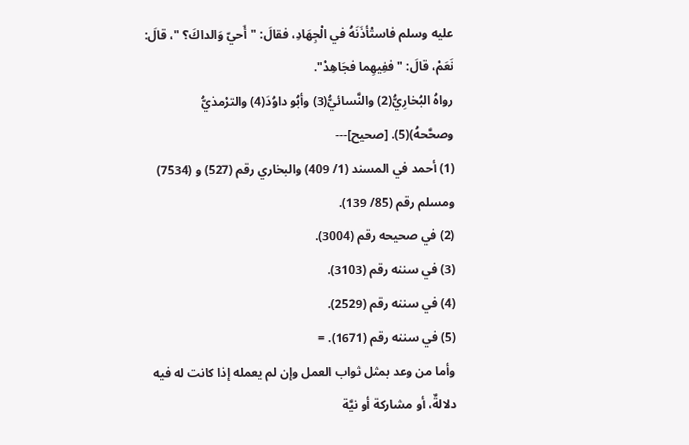عليه وسلم فاستْأذَنَهُ في الْجِهَادِ، فقالَ: "أَحيّ وَالداكَ؟ "، قالَ: نَعَمْ، قالَ: "ففِيهِما فجَاهِدْ".
رواهُ البُخارِيُّ(2) والنَّسائيُّ(3) وأبُو داوُدَ(4) والترْمذيُّ وصحَّحهُ)(5). [صحيح]---
(1) أحمد في المسند (1/ 409) والبخاري رقم (527) و (7534) ومسلم رقم (85/ 139).
(2) في صحيحه رقم (3004).
(3) في سننه رقم (3103).
(4) في سننه رقم (2529).
(5) في سننه رقم (1671). =
وأما من وعد بمثل ثواب العمل وإن لم يعمله إذا كانت له فيه دلالةٌ، أو مشاركة أو نيَّة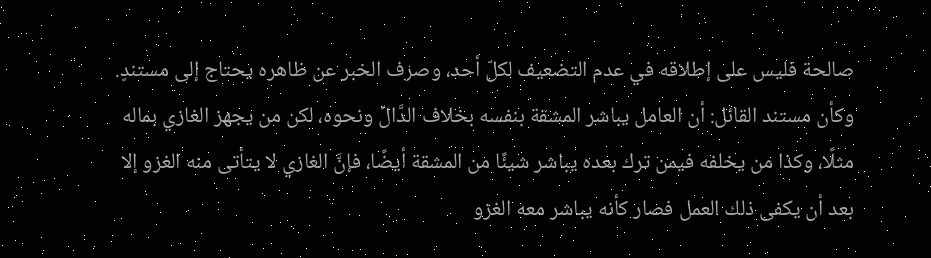صالحة فليس على إطلاقه في عدم التضعيف لكلّ أحد، وصرف الخبر عن ظاهره يحتاج إلى مستندٍ.
وكأن مستند القائل: أن العامل يباشر المشقة بنفسه بخلاف الدَّالِّ ونحوه، لكن من يجهز الغازي بماله مثلًا، وكذا من يخلفه فيمن ترك بعده يباشر شيئًا من المشقة أيضًا، فإنَّ الغازي لا يتأتى منه الغزو إلا بعد أن يكفى ذلك العمل فصار كأنه يباشر معه الغزو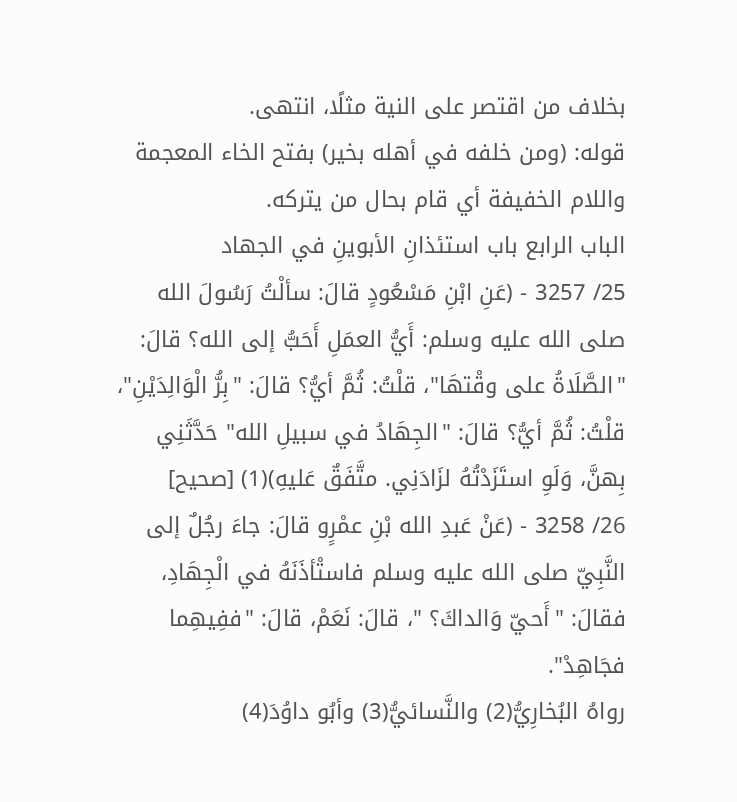بخلاف من اقتصر على النية مثلًا، انتهى.
قوله: (ومن خلفه في أهله بخير) بفتح الخاء المعجمة واللام الخفيفة أي قام بحال من يتركه.
الباب الرابع باب استئذانِ الأبوينِ في الجهاد
25/ 3257 - (عَنِ ابْنِ مَسْعُودٍ قالَ: سألْتُ رَسُولَ الله صلى الله عليه وسلم: أَيُّ العمَلِ أَحَبُّ إلى الله؟ قالَ: "الصَّلَاةُ على وقْتهَا"، قلْتُ: ثُمَّ أيُّ؟ قالَ: "بِرُّ الْوَالِدَيْنِ"، قلْتُ: ثُمَّ أيُّ؟ قالَ: "الجِهَادُ في سبيلِ الله" حَدَّثَنِي بِهنَّ، وَلَوِ استَزَدْتُهُ لزَادَنِي. متَّفَقٌ عَليهِ)(1) [صحيح]
26/ 3258 - (عَنْ عَبدِ الله بْنِ عمْرٍو قالَ: جاءَ رجُلٌ إلى النَّبِيّ صلى الله عليه وسلم فاستْأذَنَهُ في الْجِهَادِ، فقالَ: "أَحيّ وَالداكَ؟ "، قالَ: نَعَمْ، قالَ: "ففِيهِما فجَاهِدْ".
رواهُ البُخارِيُّ(2) والنَّسائيُّ(3) وأبُو داوُدَ(4)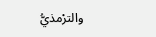والترْمذيُّ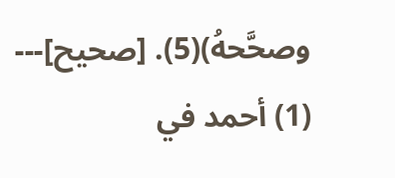وصحَّحهُ)(5). [صحيح]---
(1) أحمد في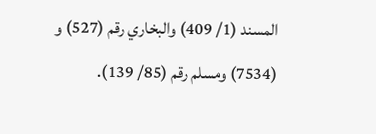المسند (1/ 409) والبخاري رقم (527) و (7534) ومسلم رقم (85/ 139).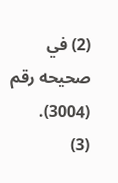(2) في صحيحه رقم (3004).
(3)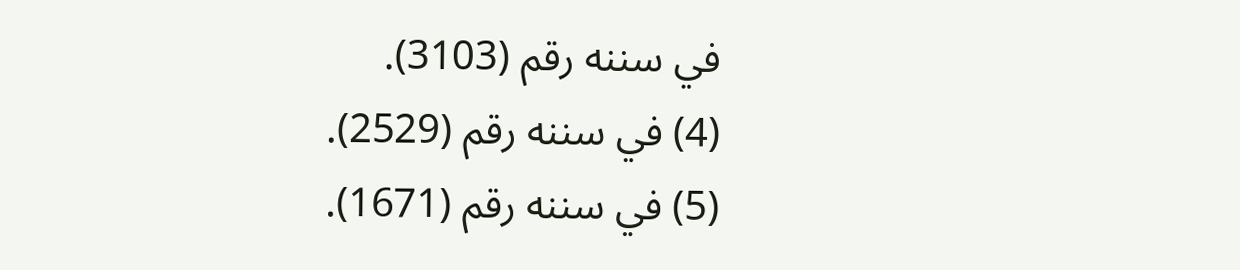في سننه رقم (3103).
(4) في سننه رقم (2529).
(5) في سننه رقم (1671).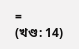=
(খণ্ড: 14)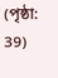(পৃষ্ঠা: 39)